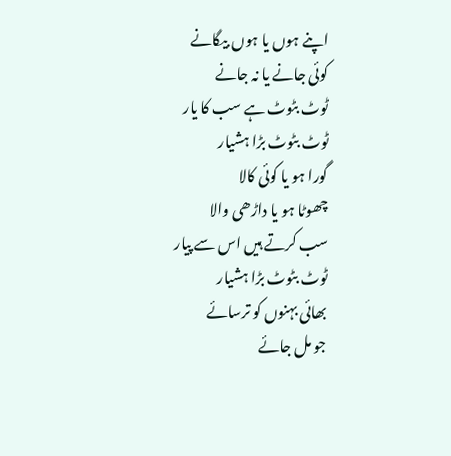اپنے ہوں یا ہوں بیگانے
کوئی جانے یا نہ جانے
ٹوٹ بٹوٹ ہے سب کا یار
ٹوٹ بٹوٹ بڑا ہشیار
گورا ہو یا کوئی کالا
چھوٹا ہو یا داڑھی والا
سب کرتے ہیں اس سے پیار
ٹوٹ بٹوٹ بڑا ہشیار
بھائی بہنوں کو ترسائے
جو مل جائے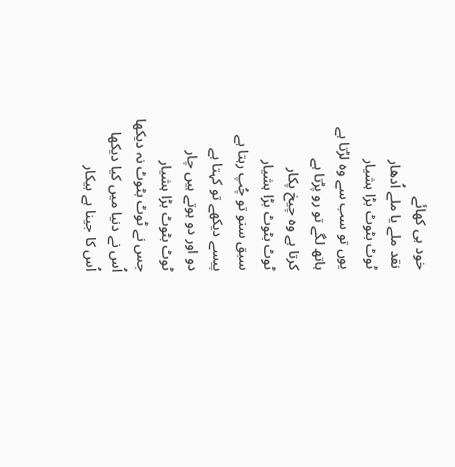خود ہی کھائے
نقد ملے یا ملے اُدھار
ٹوٹ بٹوٹ بڑا ہشیار
یوں تو سب سے وہ لڑتا ہے
ہاتھ لگے تو رو پڑتا ہے
کرتا ہے وہ چیخ پکار
ٹوٹ بٹوٹ بڑا ہشیار
سبق سنو تو چُپ رہتا ہے
پیسے دیکھے تو کہتا ہے
دو اور دو ہوتے ہیں چار
ٹوٹ بٹوٹ بڑا ہشیار
جس نے ٹوٹ بٹوٹ نہ دیکھا
اُس نے دنیا میں کیا دیکھا
اُس کا جینا ہے بیکار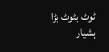ٹوٹ بٹوٹ بڑا ہشیار